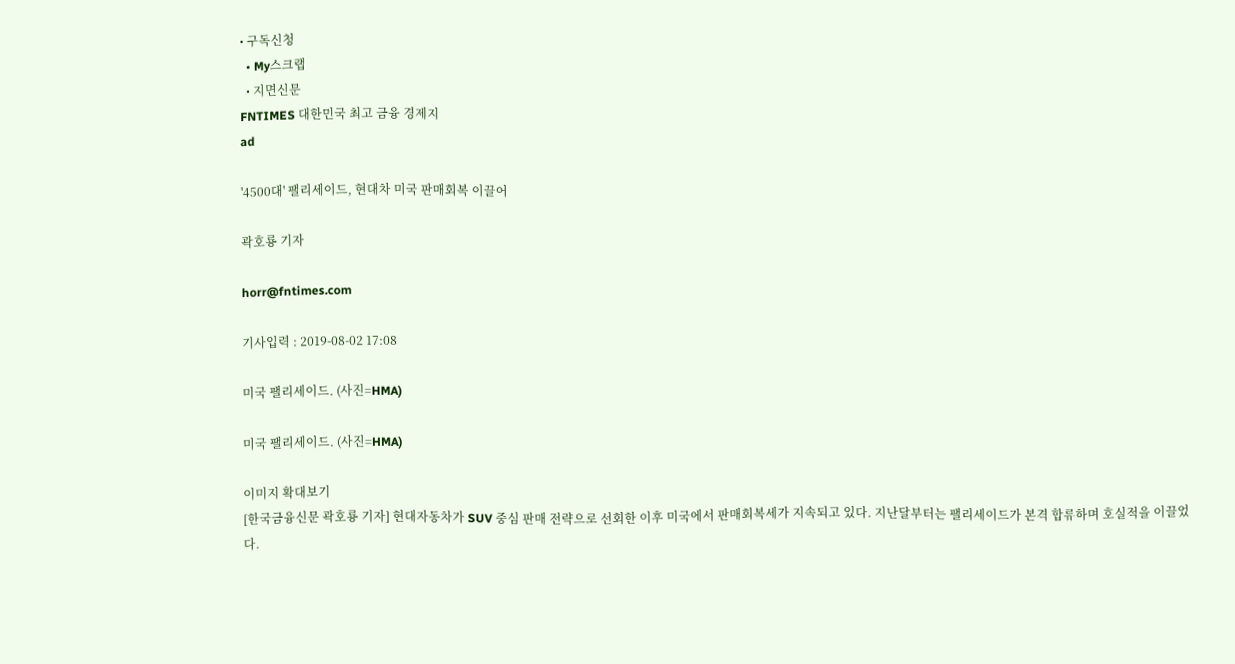• 구독신청
  • My스크랩
  • 지면신문
FNTIMES 대한민국 최고 금융 경제지
ad

'4500대' 팰리세이드, 현대차 미국 판매회복 이끌어

곽호룡 기자

horr@fntimes.com

기사입력 : 2019-08-02 17:08

미국 팰리세이드. (사진=HMA)

미국 팰리세이드. (사진=HMA)

이미지 확대보기
[한국금융신문 곽호룡 기자] 현대자동차가 SUV 중심 판매 전략으로 선회한 이후 미국에서 판매회복세가 지속되고 있다. 지난달부터는 팰리세이드가 본격 합류하며 호실적을 이끌었다.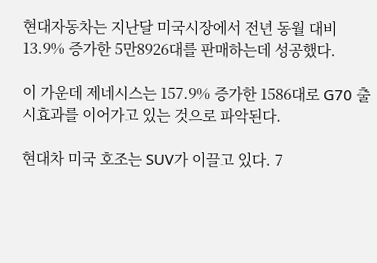현대자동차는 지난달 미국시장에서 전년 동월 대비 13.9% 증가한 5만8926대를 판매하는데 성공했다.

이 가운데 제네시스는 157.9% 증가한 1586대로 G70 출시효과를 이어가고 있는 것으로 파악된다.

현대차 미국 호조는 SUV가 이끌고 있다. 7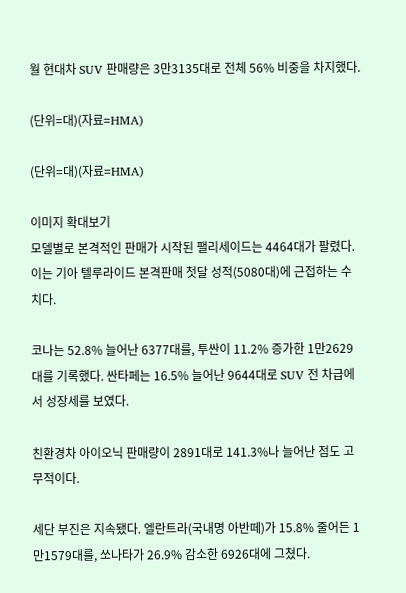월 현대차 SUV 판매량은 3만3135대로 전체 56% 비중을 차지했다.

(단위=대)(자료=HMA)

(단위=대)(자료=HMA)

이미지 확대보기
모델별로 본격적인 판매가 시작된 팰리세이드는 4464대가 팔렸다. 이는 기아 텔루라이드 본격판매 첫달 성적(5080대)에 근접하는 수치다.

코나는 52.8% 늘어난 6377대를, 투싼이 11.2% 증가한 1만2629대를 기록했다. 싼타페는 16.5% 늘어난 9644대로 SUV 전 차급에서 성장세를 보였다.

친환경차 아이오닉 판매량이 2891대로 141.3%나 늘어난 점도 고무적이다.

세단 부진은 지속됐다. 엘란트라(국내명 아반떼)가 15.8% 줄어든 1만1579대를, 쏘나타가 26.9% 감소한 6926대에 그쳤다.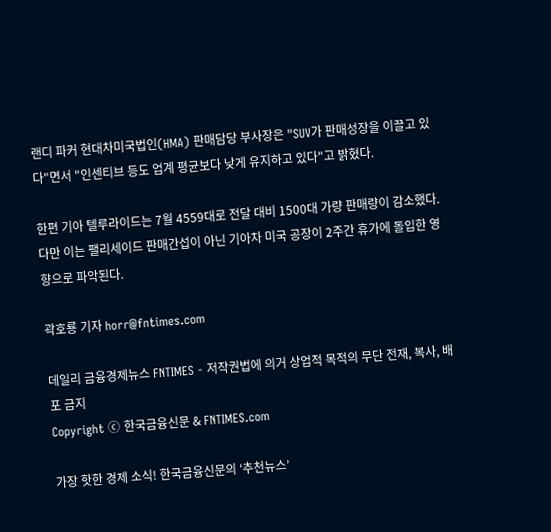랜디 파커 현대차미국법인(HMA) 판매담당 부사장은 "SUV가 판매성장을 이끌고 있다"면서 "인센티브 등도 업계 평균보다 낮게 유지하고 있다"고 밝혔다.

한편 기아 텔루라이드는 7월 4559대로 전달 대비 1500대 가량 판매량이 감소했다. 다만 이는 팰리세이드 판매간섭이 아닌 기아차 미국 공장이 2주간 휴가에 돌입한 영향으로 파악된다.

곽호룡 기자 horr@fntimes.com

데일리 금융경제뉴스 FNTIMES - 저작권법에 의거 상업적 목적의 무단 전재, 복사, 배포 금지
Copyright ⓒ 한국금융신문 & FNTIMES.com

가장 핫한 경제 소식! 한국금융신문의 ‘추천뉴스’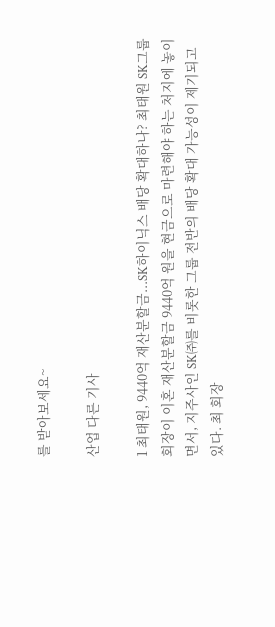를 받아보세요~

산업 다른 기사

1 최태원, 9440억 재산분할금...SK하이닉스 배당 확대하나? 최태원 SK그룹 회장이 이혼 재산분할금 9440억 원을 현금으로 마련해야 하는 처지에 놓이면서, 지주사인 SK㈜를 비롯한 그룹 전반의 배당 확대 가능성이 제기되고 있다. 최 회장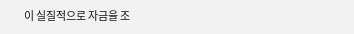이 실질적으로 자금을 조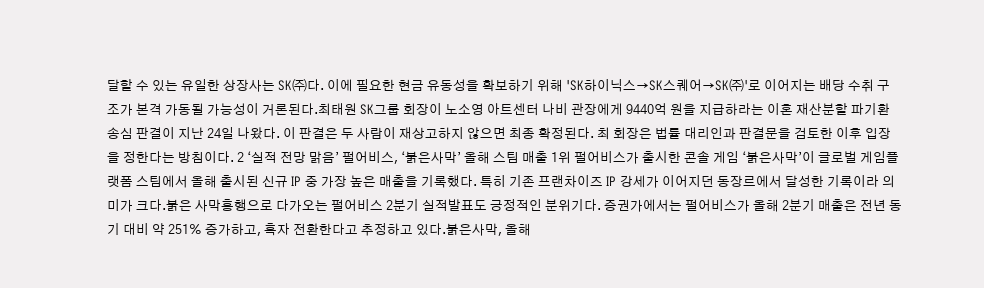달할 수 있는 유일한 상장사는 SK㈜다. 이에 필요한 현금 유동성을 확보하기 위해 'SK하이닉스→SK스퀘어→SK㈜'로 이어지는 배당 수취 구조가 본격 가동될 가능성이 거론된다.최태원 SK그룹 회장이 노소영 아트센터 나비 관장에게 9440억 원을 지급하라는 이혼 재산분할 파기환송심 판결이 지난 24일 나왔다. 이 판결은 두 사람이 재상고하지 않으면 최종 확정된다. 최 회장은 법률 대리인과 판결문을 검토한 이후 입장을 정한다는 방침이다. 2 ‘실적 전망 맑음’ 펄어비스, ‘붉은사막’ 올해 스팀 매출 1위 펄어비스가 출시한 콘솔 게임 ‘붉은사막’이 글로벌 게임플랫폼 스팀에서 올해 출시된 신규 IP 중 가장 높은 매출을 기록했다. 특히 기존 프랜차이즈 IP 강세가 이어지던 동장르에서 달성한 기록이라 의미가 크다.붉은 사막흥행으로 다가오는 펄어비스 2분기 실적발표도 긍정적인 분위기다. 증권가에서는 펄어비스가 올해 2분기 매출은 전년 동기 대비 약 251% 증가하고, 흑자 전환한다고 추정하고 있다.붉은사막, 올해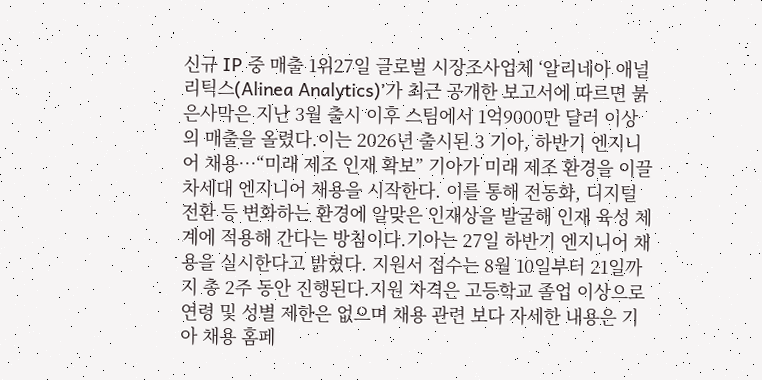신규 IP 중 매출 1위27일 글로벌 시장조사업체 ‘알리네아 애널리틱스(Alinea Analytics)’가 최근 공개한 보고서에 따르면 붉은사막은 지난 3월 출시 이후 스팀에서 1억9000만 달러 이상의 매출을 올렸다.이는 2026년 출시된 3 기아, 하반기 엔지니어 채용…“미래 제조 인재 확보” 기아가 미래 제조 환경을 이끌 차세대 엔지니어 채용을 시작한다. 이를 통해 전동화, 디지털 전환 등 변화하는 환경에 알맞은 인재상을 발굴해 인재 육성 체계에 적용해 간다는 방침이다.기아는 27일 하반기 엔지니어 채용을 실시한다고 밝혔다. 지원서 접수는 8월 10일부터 21일까지 총 2주 동안 진행된다.지원 자격은 고등학교 졸업 이상으로 연령 및 성별 제한은 없으며 채용 관련 보다 자세한 내용은 기아 채용 홈페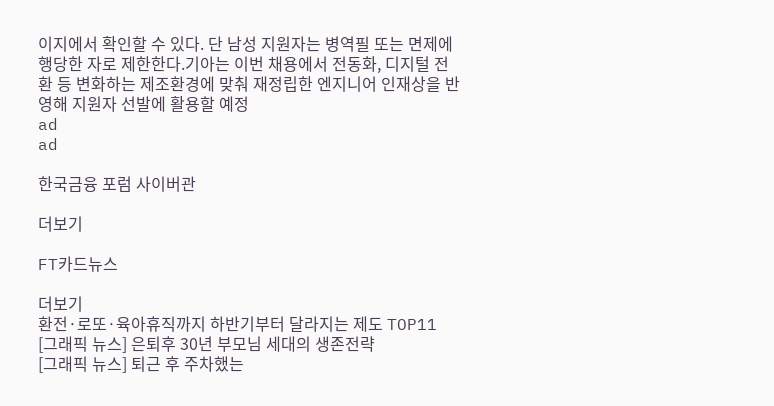이지에서 확인할 수 있다. 단 남성 지원자는 병역필 또는 면제에 행당한 자로 제한한다.기아는 이번 채용에서 전동화, 디지털 전환 등 변화하는 제조환경에 맞춰 재정립한 엔지니어 인재상을 반영해 지원자 선발에 활용할 예정
ad
ad

한국금융 포럼 사이버관

더보기

FT카드뉴스

더보기
환전·로또·육아휴직까지 하반기부터 달라지는 제도 TOP11
[그래픽 뉴스] 은퇴후 30년 부모님 세대의 생존전략
[그래픽 뉴스] 퇴근 후 주차했는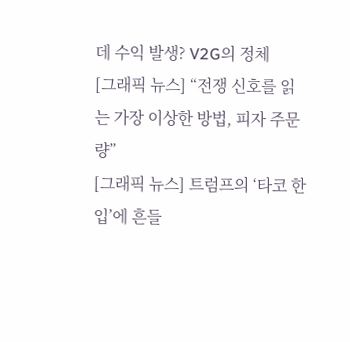데 수익 발생? V2G의 정체
[그래픽 뉴스] “전쟁 신호를 읽는 가장 이상한 방법, 피자 주문량”
[그래픽 뉴스] 트럼프의 ‘타코 한 입’에 흔들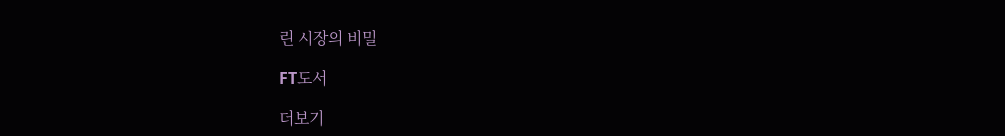린 시장의 비밀

FT도서

더보기